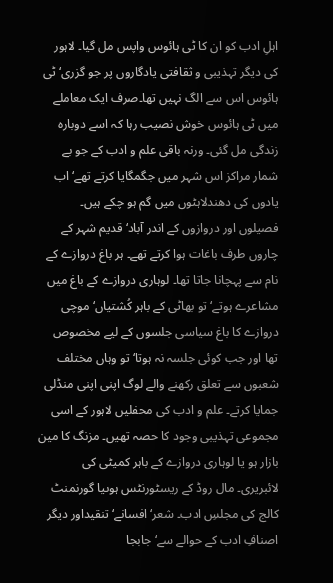اہلِ ادب کو ان کا ٹی ہائوس واپس مل گیا۔ لاہور کی دیگر تہذیبی و ثقافتی یادگاروں پر جو گزری‘ ٹی ہائوس اس سے الگ نہیں تھا۔صرف ایک معاملے میں ٹی ہائوس خوش نصیب رہا کہ اسے دوبارہ زندگی مل گئی۔ ورنہ باقی علم و ادب کے جو بے شمار مراکز اس شہر میں جگمگایا کرتے تھے‘ اب یادوں کی دھندلاہٹوں میں گم ہو چکے ہیں۔ فصیلوں اور دروازوں کے اندر آباد‘ قدیم شہر کے چاروں طرف باغات ہوا کرتے تھے۔ ہر باغ دروازے کے نام سے پہچانا جاتا تھا۔ لوہاری دروازے کے باغ میں مشاعرے ہوتے‘ تو بھاٹی کے باہر کُشتیاں‘ موچی دروازے کا باغ سیاسی جلسوں کے لیے مخصوص تھا اور جب کوئی جلسہ نہ ہوتا‘ تو وہاں مختلف شعبوں سے تعلق رکھنے والے لوگ اپنی اپنی منڈلی جمایا کرتے۔ علم و ادب کی محفلیں لاہور کے اسی مجموعی تہذیبی وجود کا حصہ تھیں۔ مزنگ کا مین بازار ہو یا لوہاری دروازے کے باہر کمیٹی کی لائبریری۔ مال روڈ کے ریسٹورنٹس ہوںیا گورنمنٹ کالج کی مجلسِ ادب۔ شعر‘ افسانے‘ تنقیداور دیگر اصنافِ ادب کے حوالے سے‘ جابجا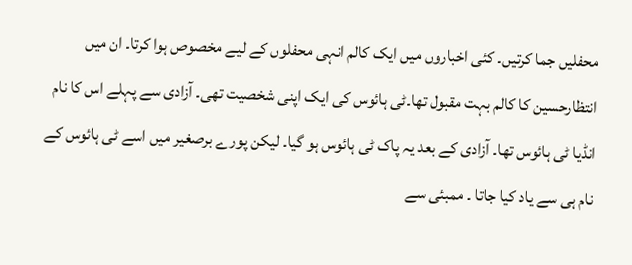محفلیں جما کرتیں۔ کئی اخباروں میں ایک کالم انہی محفلوں کے لیے مخصوص ہوا کرتا۔ ان میں انتظارحسین کا کالم بہت مقبول تھا۔ٹی ہائوس کی ایک اپنی شخصیت تھی۔ آزادی سے پہلے اس کا نام انڈیا ٹی ہائوس تھا۔ آزادی کے بعد یہ پاک ٹی ہائوس ہو گیا۔ لیکن پورے برصغیر میں اسے ٹی ہائوس کے نام ہی سے یاد کیا جاتا ۔ ممبئی سے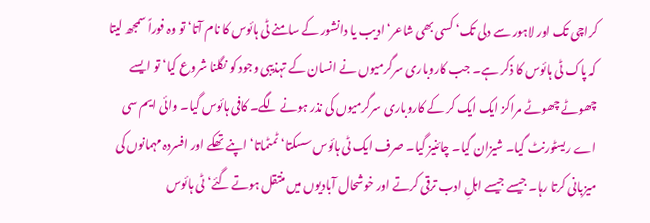کراچی تک اور لاہور سے دلی تک‘ کسی بھی شاعر‘ ادیب یا دانشور کے سامنے ٹی ہائوس کا نام آتا‘ تو وہ فوراً سمجھ لیتا کہ پاک ٹی ہائوس کا ذکر ہے۔ جب کاروباری سرگرمیوں نے انسان کے تہذیبی وجود کو نگلنا شروع کیا‘ تو ایسے چھوٹے چھوٹے مراکز ایک ایک کر کے کاروباری سرگرمیوں کی نذر ہونے لگے۔ کافی ہائوس گیا۔ وائی ایم سی اے ریسٹورنٹ گیا۔ شیزان گیا۔ چائنیز گیا۔ صرف ایک ٹی ہائوس سسکتا‘ ٹمٹماتا‘ اپنے تھکے اور افسردہ مہمانوں کی میزبانی کرتا رہا۔ جیسے جیسے اہلِ ادب ترقی کرتے اور خوشحال آبادیوں میں منتقل ہوتے گئے‘ ٹی ہائوس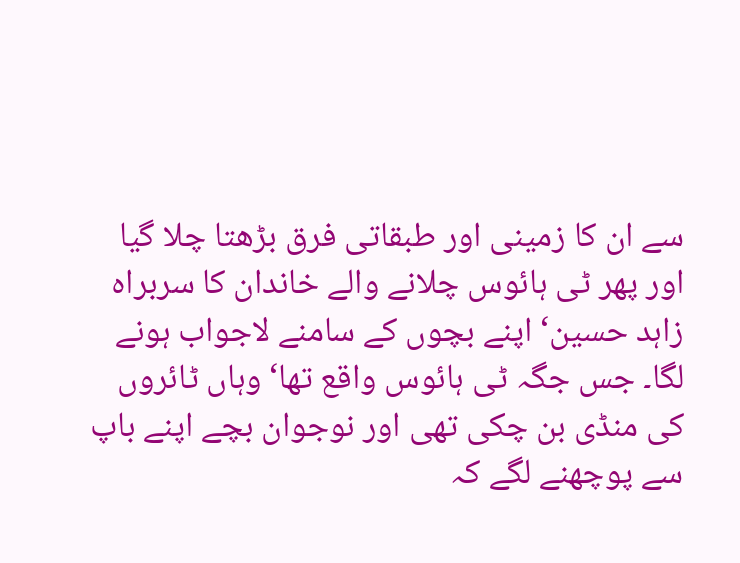سے ان کا زمینی اور طبقاتی فرق بڑھتا چلا گیا اور پھر ٹی ہائوس چلانے والے خاندان کا سربراہ زاہد حسین‘ اپنے بچوں کے سامنے لاجواب ہونے لگا۔ جس جگہ ٹی ہائوس واقع تھا‘ وہاں ٹائروں کی منڈی بن چکی تھی اور نوجوان بچے اپنے باپ سے پوچھنے لگے کہ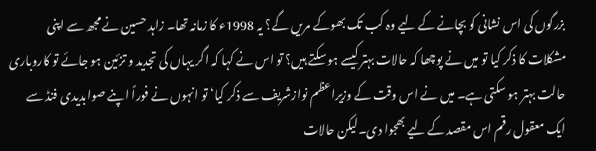بزرگوں کی اس نشانی کو بچانے کے لیے وہ کب تک بھوکے مریں گے؟ یہ 1998ء کا زمانہ تھا۔ زاہد حسین نے مجھ سے اپنی مشکلات کا ذکر کیا تو میں نے پوچھا کہ حالات بہتر کیسے ہو سکتے ہیں؟ تو اس نے کہا کہ اگر یہاں کی تجدید و تزئین ہو جائے تو کاروباری حالت بہتر ہو سکتی ہے۔ میں نے اس وقت کے وزیراعظم نوازشریف سے ذکر کیا‘ تو انہوں نے فوراً اپنے صوابدیدی فنڈ سے ایک معقول رقم اس مقصد کے لیے بھجوا دی۔لیکن حالات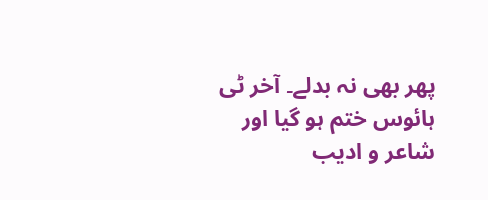پھر بھی نہ بدلے۔ آخر ٹی ہائوس ختم ہو گیا اور شاعر و ادیب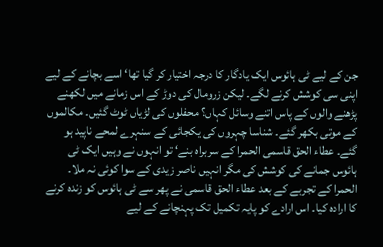جن کے لیے ٹی ہائوس ایک یادگار کا درجہ اختیار کر گیا تھا‘ اسے بچانے کے لیے اپنی سی کوشش کرنے لگے۔ لیکن زرومال کی دوڑ کے اس زمانے میں لکھنے پڑھنے والوں کے پاس اتنے وسائل کہاں؟ محفلوں کی لڑیاں ٹوٹ گئیں۔ مکالموں کے موتی بکھر گئے۔ شناسا چہروں کی یکجائی کے سنہرے لمحے ناپید ہو گئے۔ عطاء الحق قاسمی الحمرا کے سربراہ بنے‘ تو انہوں نے وہیں ایک ٹی ہائوس جمانے کی کوشش کی مگر انہیں ناصر زیدی کے سوا کوئی نہ ملا۔ الحمرا کے تجربے کے بعد عطاء الحق قاسمی نے پھر سے ٹی ہائوس کو زندہ کرنے کا ارادہ کیا۔ اس ارادے کو پایہ تکمیل تک پہنچانے کے لیے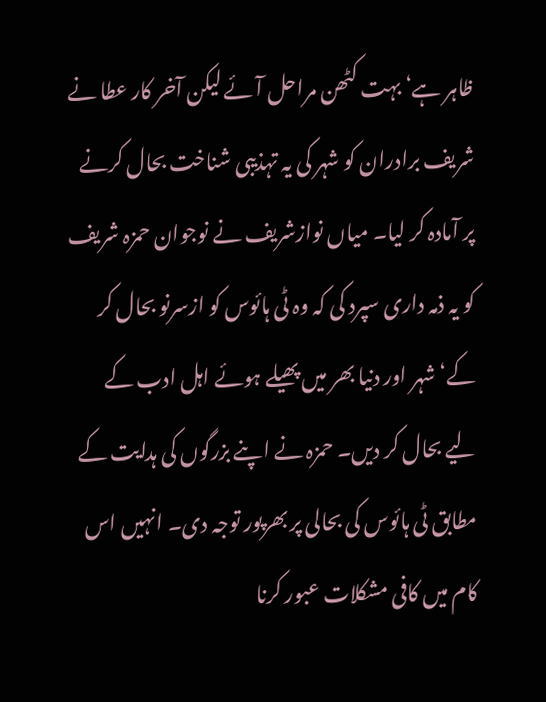ظاہر ہے‘ بہت کٹھن مراحل آئے لیکن آخر کار عطا نے شریف برادران کو شہر کی یہ تہذیبی شناخت بحال کرنے پر آمادہ کر لیا۔ میاں نوازشریف نے نوجوان حمزہ شریف کو یہ ذمہ داری سپرد کی کہ وہ ٹی ہائوس کو ازسرنو بحال کر کے‘ شہر اور دنیا بھر میں پھیلے ہوئے اہل ادب کے لیے بحال کر دیں۔ حمزہ نے اپنے بزرگوں کی ہدایت کے مطابق ٹی ہائوس کی بحالی پر بھرپور توجہ دی۔ انہیں اس کام میں کافی مشکلات عبور کرنا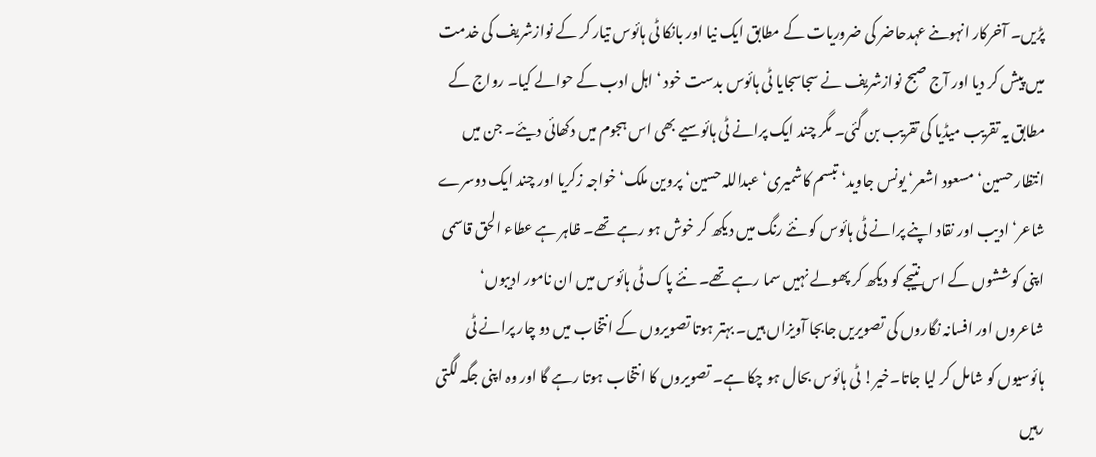پڑیں۔ آخرکار انہوںنے عہدحاضر کی ضروریات کے مطابق ایک نیا اور بانکا ٹی ہائوس تیار کر کے نوازشریف کی خدمت میں پیش کر دیا اور آج صبح نوازشریف نے سجاسجایا ٹی ہائوس بدست خود ‘ اہل ادب کے حوالے کیا۔ رواج کے مطابق یہ تقریب میڈیا کی تقریب بن گئی۔ مگر چند ایک پرانے ٹی ہائوسیے بھی اس ہجوم میں دکھائی دیئے۔ جن میں انتظار حسین‘ مسعود اشعر‘ یونس جاوید‘ تبسم کاشمیری‘ عبداللہ حسین‘ پروین ملک‘ خواجہ زکریا اور چند ایک دوسرے شاعر‘ ادیب اور نقاد اپنے پرانے ٹی ہائوس کو نئے رنگ میں دیکھ کر خوش ہو رہے تھے۔ ظاہر ہے عطاء الحق قاسمی اپنی کوششوں کے اس نتیجے کو دیکھ کر پھولے نہیں سما رہے تھے۔ نئے پاک ٹی ہائوس میں ان نامور ادیبوں‘ شاعروں اور افسانہ نگاروں کی تصویریں جابجا آویزاں ہیں۔ بہتر ہوتا تصویروں کے انتخاب میں دو چار پرانے ٹی ہائوسیوں کو شامل کر لیا جاتا۔خیر! ٹی ہائوس بحال ہو چکا ہے۔ تصویروں کا انتخاب ہوتا رہے گا اور وہ اپنی جگہ لگتی رہیں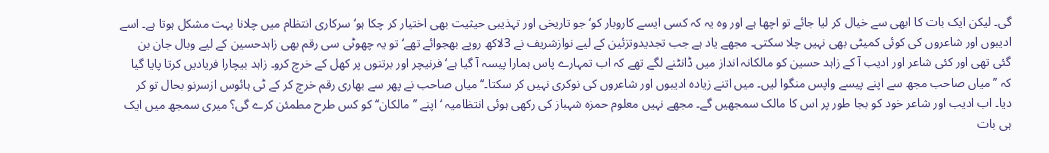گی۔ لیکن ایک بات کا ابھی سے خیال کر لیا جائے تو اچھا ہے اور وہ یہ کہ کسی ایسے کاروبار کو‘ جو تاریخی اور تہذیبی حیثیت بھی اختیار کر چکا ہو‘ سرکاری انتظام میں چلانا بہت مشکل ہوتا ہے۔ اسے ادیبوں اور شاعروں کی کوئی کمیٹی بھی نہیں چلا سکتی۔ مجھے یاد ہے جب تجدیدوتزئین کے لیے نوازشریف نے 3لاکھ روپے بھجوائے تھے‘ تو یہ چھوٹی سی رقم بھی زاہدحسین کے لیے وبال جان بن گئی تھی اور کئی شاعر اور ادیب آ کے زاہد حسین کو مالکانہ انداز میں ڈانٹنے لگے تھے کہ اب تمہارے پاس ہمارا پیسہ آ گیا ہے‘ فرنیچر اور برتنوں پر کھل کے خرچ کرو۔ زاہد بیچارا فریادیں کرتا پایا گیا کہ ’’میاں صاحب مجھ سے اپنے پیسے واپس منگوا لیں۔ میں اتنے زیادہ ادیبوں اور شاعروں کی نوکری نہیں کر سکتا۔‘‘ میاں صاحب نے پھر سے بھاری رقم خرچ کر کے ٹی ہائوس ازسرنو بحال تو کر دیا۔ اب ادیب اور شاعر خود کو بجا طور پر اس کا مالک سمجھیں گے۔ مجھے نہیں معلوم حمزہ شہباز کی رکھی ہوئی انتظامیہ ‘ اپنے ’’مالکان‘‘ کو کس طرح مطمئن کرے گی؟ میری سمجھ میں ایک ہی بات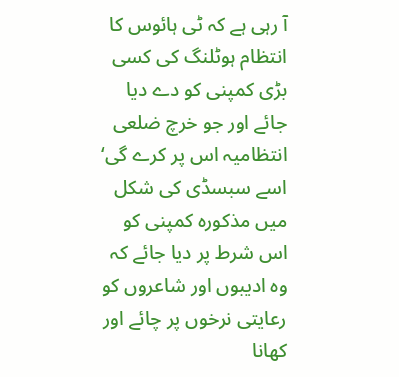آ رہی ہے کہ ٹی ہائوس کا انتظام ہوٹلنگ کی کسی بڑی کمپنی کو دے دیا جائے اور جو خرچ ضلعی انتظامیہ اس پر کرے گی‘ اسے سبسڈی کی شکل میں مذکورہ کمپنی کو اس شرط پر دیا جائے کہ وہ ادیبوں اور شاعروں کو رعایتی نرخوں پر چائے اور کھانا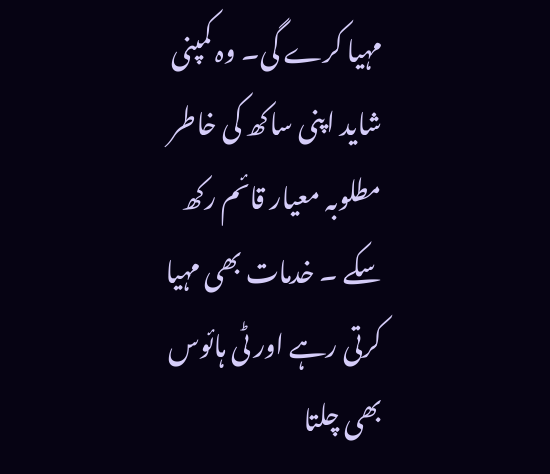مہیا کرے گی۔ وہ کمپنی شاید اپنی ساکھ کی خاطر مطلوبہ معیار قائم رکھ سکے ۔ خدمات بھی مہیا کرتی رہے اور ٹی ہائوس بھی چلتا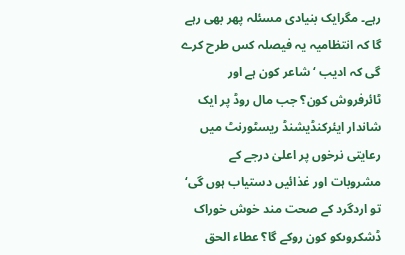رہے۔ مگرایک بنیادی مسئلہ پھر بھی رہے گا کہ انتظامیہ یہ فیصلہ کس طرح کرے گی کہ ادیب ‘ شاعر کون ہے اور ٹائرفروش کون؟ جب مال روڈ پر ایک شاندار ایئرکنڈیشنڈ ریسٹورنٹ میں رعایتی نرخوں پر اعلیٰ درجے کے مشروبات اور غذائیں دستیاب ہوں گی‘ تو اردگرد کے صحت مند خوش خوراک ڈشکروںکو کون روکے گا؟ عطاء الحق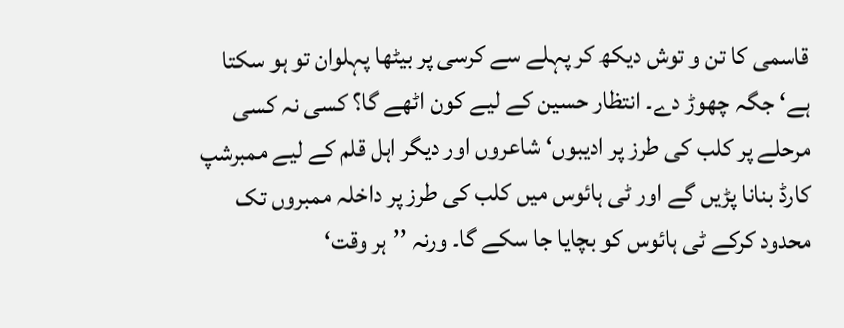قاسمی کا تن و توش دیکھ کر پہلے سے کرسی پر بیٹھا پہلوان تو ہو سکتا ہے‘ جگہ چھوڑ دے۔ انتظار حسین کے لیے کون اٹھے گا؟ کسی نہ کسی مرحلے پر کلب کی طرز پر ادیبوں‘ شاعروں اور دیگر اہل قلم کے لیے ممبرشپ کارڈ بنانا پڑیں گے اور ٹی ہائوس میں کلب کی طرز پر داخلہ ممبروں تک محدود کرکے ٹی ہائوس کو بچایا جا سکے گا۔ ورنہ ’’ہر وقت‘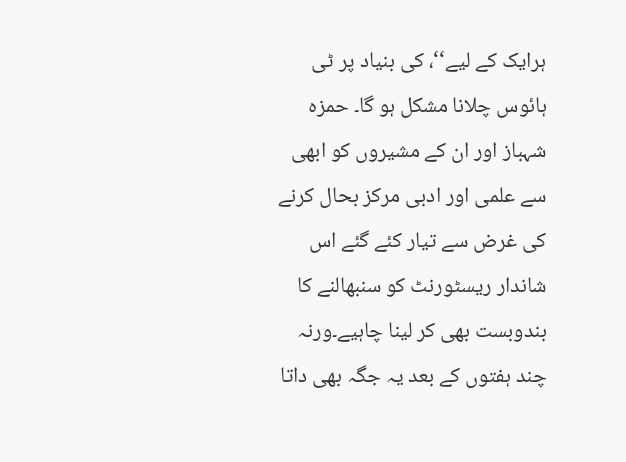ہرایک کے لیے‘‘، کی بنیاد پر ٹی ہائوس چلانا مشکل ہو گا۔ حمزہ شہباز اور ان کے مشیروں کو ابھی سے علمی اور ادبی مرکز بحال کرنے کی غرض سے تیار کئے گئے اس شاندار ریسٹورنٹ کو سنبھالنے کا بندوبست بھی کر لینا چاہیے۔ورنہ چند ہفتوں کے بعد یہ جگہ بھی داتا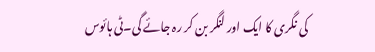کی نگری کا ایک اور لنگر بن کر رہ جائے گی۔ٹی ہائوس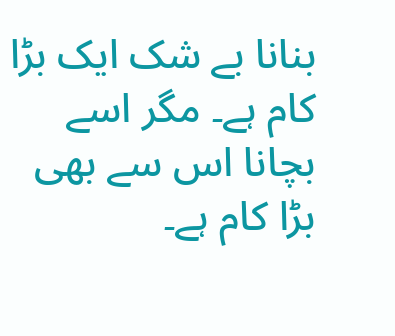بنانا بے شک ایک بڑا کام ہے۔ مگر اسے بچانا اس سے بھی بڑا کام ہے۔